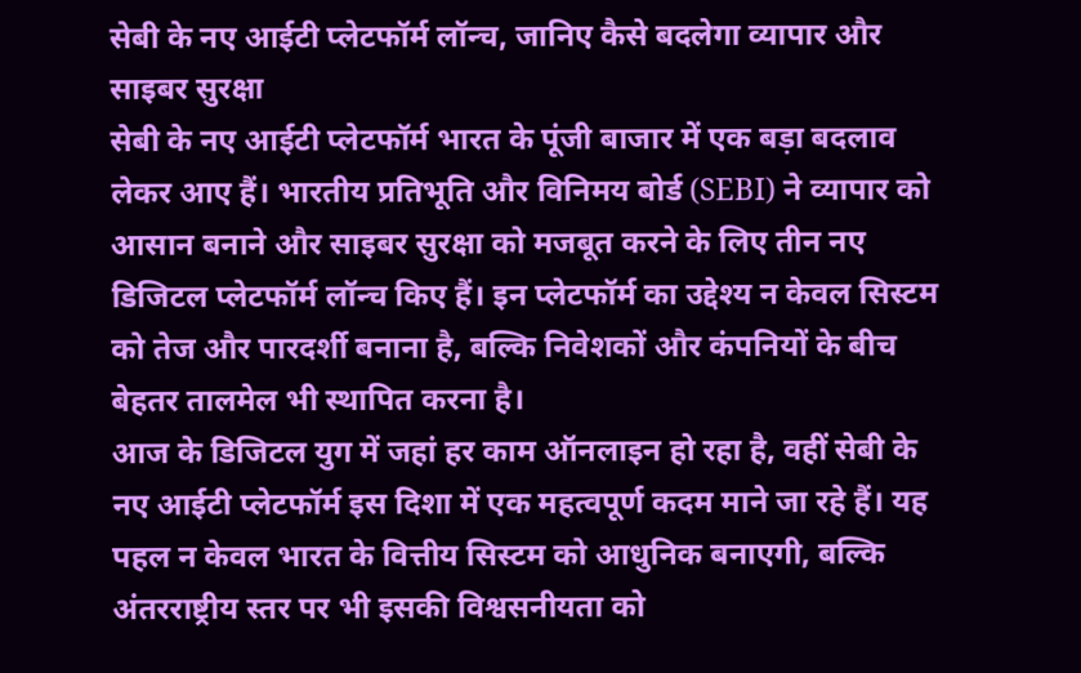सेबी के नए आईटी प्लेटफॉर्म लॉन्च, जानिए कैसे बदलेगा व्यापार और साइबर सुरक्षा
सेबी के नए आईटी प्लेटफॉर्म भारत के पूंजी बाजार में एक बड़ा बदलाव लेकर आए हैं। भारतीय प्रतिभूति और विनिमय बोर्ड (SEBI) ने व्यापार को आसान बनाने और साइबर सुरक्षा को मजबूत करने के लिए तीन नए डिजिटल प्लेटफॉर्म लॉन्च किए हैं। इन प्लेटफॉर्म का उद्देश्य न केवल सिस्टम को तेज और पारदर्शी बनाना है, बल्कि निवेशकों और कंपनियों के बीच बेहतर तालमेल भी स्थापित करना है।
आज के डिजिटल युग में जहां हर काम ऑनलाइन हो रहा है, वहीं सेबी के नए आईटी प्लेटफॉर्म इस दिशा में एक महत्वपूर्ण कदम माने जा रहे हैं। यह पहल न केवल भारत के वित्तीय सिस्टम को आधुनिक बनाएगी, बल्कि अंतरराष्ट्रीय स्तर पर भी इसकी विश्वसनीयता को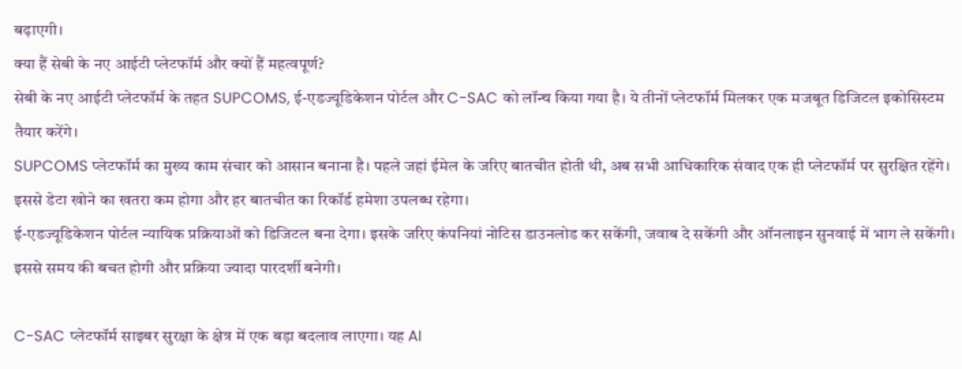बढ़ाएगी।
क्या हैं सेबी के नए आईटी प्लेटफॉर्म और क्यों हैं महत्वपूर्ण?
सेबी के नए आईटी प्लेटफॉर्म के तहत SUPCOMS, ई-एडज्यूडिकेशन पोर्टल और C-SAC को लॉन्च किया गया है। ये तीनों प्लेटफॉर्म मिलकर एक मजबूत डिजिटल इकोसिस्टम तैयार करेंगे।
SUPCOMS प्लेटफॉर्म का मुख्य काम संचार को आसान बनाना है। पहले जहां ईमेल के जरिए बातचीत होती थी, अब सभी आधिकारिक संवाद एक ही प्लेटफॉर्म पर सुरक्षित रहेंगे। इससे डेटा खोने का खतरा कम होगा और हर बातचीत का रिकॉर्ड हमेशा उपलब्ध रहेगा।
ई-एडज्यूडिकेशन पोर्टल न्यायिक प्रक्रियाओं को डिजिटल बना देगा। इसके जरिए कंपनियां नोटिस डाउनलोड कर सकेंगी, जवाब दे सकेंगी और ऑनलाइन सुनवाई में भाग ले सकेंगी। इससे समय की बचत होगी और प्रक्रिया ज्यादा पारदर्शी बनेगी।

C-SAC प्लेटफॉर्म साइबर सुरक्षा के क्षेत्र में एक बड़ा बदलाव लाएगा। यह AI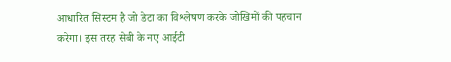आधारित सिस्टम है जो डेटा का विश्लेषण करके जोखिमों की पहचान करेगा। इस तरह सेबी के नए आईटी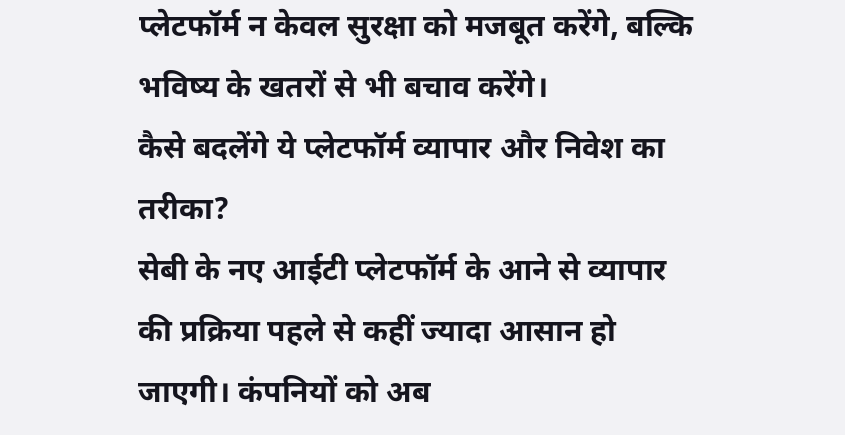प्लेटफॉर्म न केवल सुरक्षा को मजबूत करेंगे, बल्कि भविष्य के खतरों से भी बचाव करेंगे।
कैसे बदलेंगे ये प्लेटफॉर्म व्यापार और निवेश का तरीका?
सेबी के नए आईटी प्लेटफॉर्म के आने से व्यापार की प्रक्रिया पहले से कहीं ज्यादा आसान हो जाएगी। कंपनियों को अब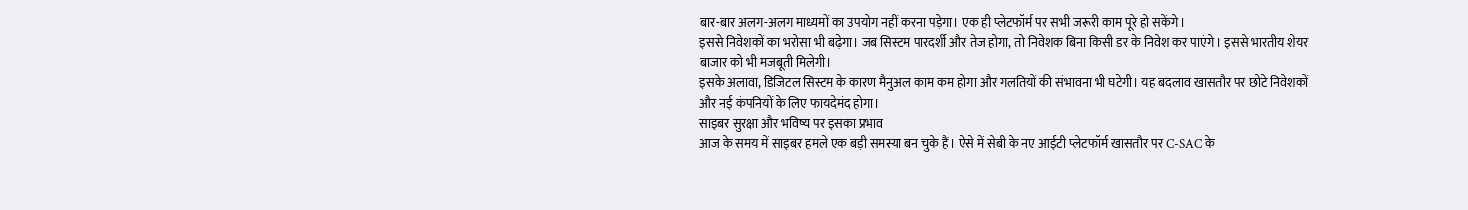बार-बार अलग-अलग माध्यमों का उपयोग नहीं करना पड़ेगा। एक ही प्लेटफॉर्म पर सभी जरूरी काम पूरे हो सकेंगे।
इससे निवेशकों का भरोसा भी बढ़ेगा। जब सिस्टम पारदर्शी और तेज होगा, तो निवेशक बिना किसी डर के निवेश कर पाएंगे। इससे भारतीय शेयर बाजार को भी मजबूती मिलेगी।
इसके अलावा, डिजिटल सिस्टम के कारण मैनुअल काम कम होगा और गलतियों की संभावना भी घटेगी। यह बदलाव खासतौर पर छोटे निवेशकों और नई कंपनियों के लिए फायदेमंद होगा।
साइबर सुरक्षा और भविष्य पर इसका प्रभाव
आज के समय में साइबर हमले एक बड़ी समस्या बन चुके हैं। ऐसे में सेबी के नए आईटी प्लेटफॉर्म खासतौर पर C-SAC के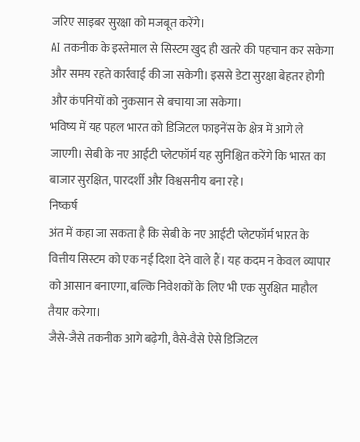जरिए साइबर सुरक्षा को मजबूत करेंगे।
AI तकनीक के इस्तेमाल से सिस्टम खुद ही खतरे की पहचान कर सकेगा और समय रहते कार्रवाई की जा सकेगी। इससे डेटा सुरक्षा बेहतर होगी और कंपनियों को नुकसान से बचाया जा सकेगा।
भविष्य में यह पहल भारत को डिजिटल फाइनेंस के क्षेत्र में आगे ले जाएगी। सेबी के नए आईटी प्लेटफॉर्म यह सुनिश्चित करेंगे कि भारत का बाजार सुरक्षित, पारदर्शी और विश्वसनीय बना रहे।
निष्कर्ष
अंत में कहा जा सकता है कि सेबी के नए आईटी प्लेटफॉर्म भारत के वित्तीय सिस्टम को एक नई दिशा देने वाले हैं। यह कदम न केवल व्यापार को आसान बनाएगा, बल्कि निवेशकों के लिए भी एक सुरक्षित माहौल तैयार करेगा।
जैसे-जैसे तकनीक आगे बढ़ेगी, वैसे-वैसे ऐसे डिजिटल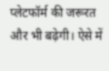प्लेटफॉर्म की जरूरत और भी बढ़ेगी। ऐसे में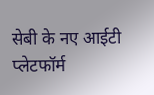सेबी के नए आईटी प्लेटफॉर्म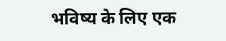भविष्य के लिए एक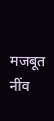मजबूत नींव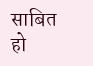साबित हो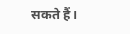सकते हैं।